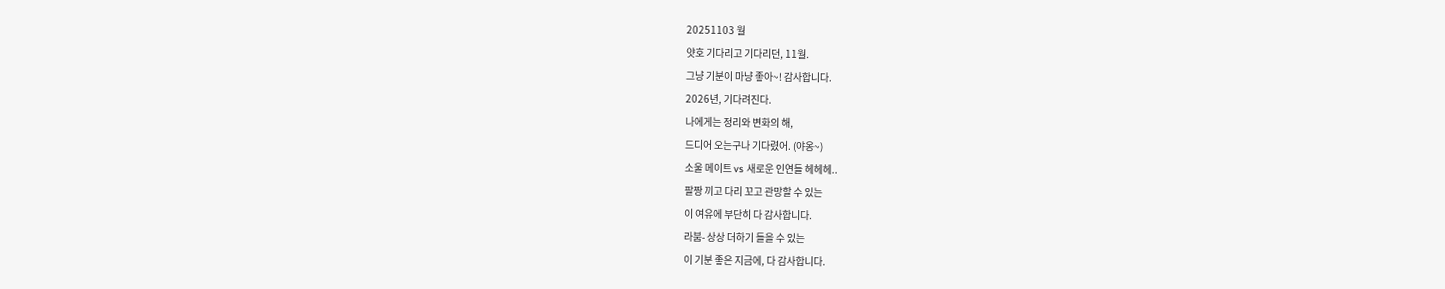20251103 월
얏호 기다리고 기다리던, 11월.
그냥 기분이 마냥 좋아~! 감사합니다.
2026년, 기다려진다.
나에게는 정리와 변화의 해,
드디어 오는구나 기다렸어. (야옹~)
소울 메이트 vs 새로운 인연들 헤헤헤..
팔짱 끼고 다리 꼬고 관망할 수 있는
이 여유에 부단히 다 감사합니다.
라붐- 상상 더하기 들을 수 있는
이 기분 좋은 지금에, 다 감사합니다.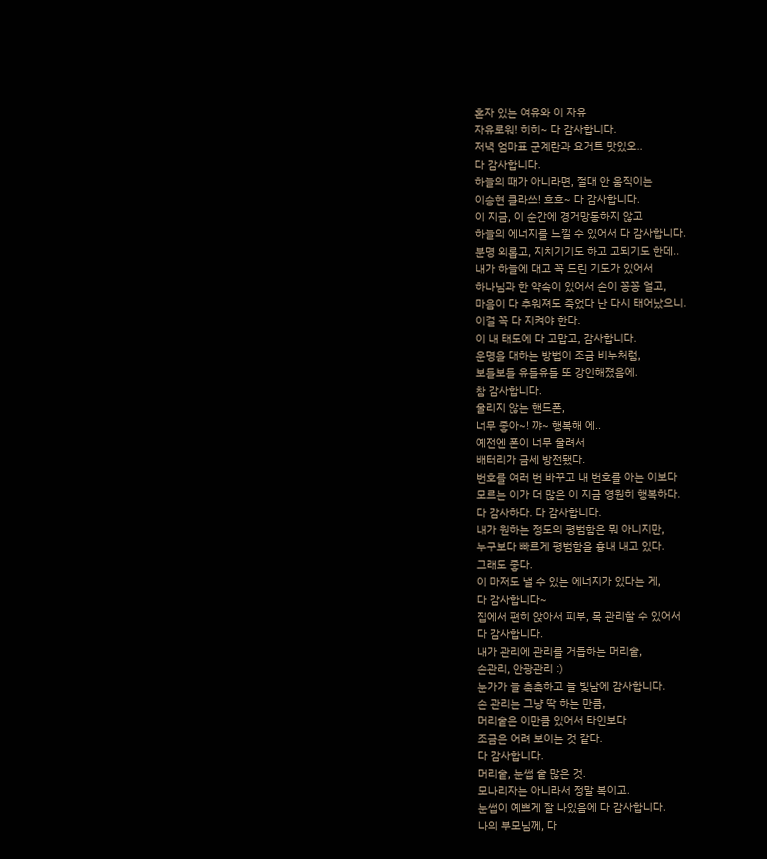혼자 있는 여유와 이 자유
자유로워! 히히~ 다 감사합니다.
저녁 엄마표 군계란과 요거트 맛있오..
다 감사합니다.
하늘의 때가 아니라면, 절대 안 움직이는
이승현 클라쓰! 흐흐~ 다 감사합니다.
이 지금, 이 순간에 경거망동하지 않고
하늘의 에너지를 느낄 수 있어서 다 감사합니다.
분명 외롭고, 지치기기도 하고 고되기도 한데..
내가 하늘에 대고 꼭 드린 기도가 있어서
하나님과 한 약속이 있어서 손이 꽁꽁 얼고,
마음이 다 추워져도 죽었다 난 다시 태어났으니.
이걸 꼭 다 지켜야 한다.
이 내 태도에 다 고맙고, 감사합니다.
운명을 대하는 방법이 조금 비누처럼,
보들보들 유들유들 또 강인해졌음에.
참 감사합니다.
울리지 않는 핸드폰,
너무 좋아~! 꺄~ 행복해 에..
예전엔 폰이 너무 울려서
배터리가 금세 방전됐다.
번호를 여러 번 바꾸고 내 번호를 아는 이보다
모르는 이가 더 많은 이 지금 영원히 행복하다.
다 감사하다. 다 감사합니다.
내가 원하는 정도의 평범함은 뭐 아니지만,
누구보다 빠르게 평범함을 흉내 내고 있다.
그래도 좋다.
이 마저도 낼 수 있는 에너지가 있다는 게,
다 감사합니다~
집에서 편히 앉아서 피부, 목 관리할 수 있어서
다 감사합니다.
내가 관리에 관리를 거듭하는 머리숱,
손관리, 안광관리 :)
눈가가 늘 촉촉하고 늘 빛남에 감사합니다.
손 관리는 그냥 딱 하는 만큼,
머리숱은 이만큼 있어서 타인보다
조금은 어려 보이는 것 같다.
다 감사합니다.
머리숱, 눈썹 숱 많은 것.
모나리자는 아니라서 정말 복이고.
눈썹이 예쁘게 잘 나있음에 다 감사합니다.
나의 부모님께, 다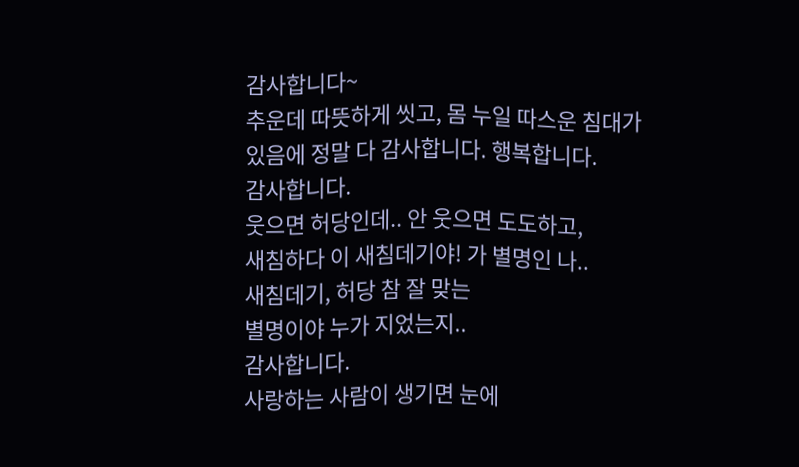감사합니다~
추운데 따뜻하게 씻고, 몸 누일 따스운 침대가
있음에 정말 다 감사합니다. 행복합니다.
감사합니다.
웃으면 허당인데.. 안 웃으면 도도하고,
새침하다 이 새침데기야! 가 별명인 나..
새침데기, 허당 참 잘 맞는
별명이야 누가 지었는지..
감사합니다.
사랑하는 사람이 생기면 눈에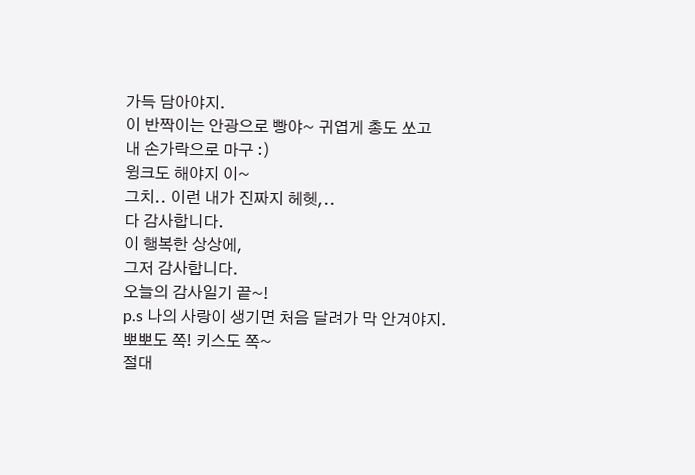가득 담아야지.
이 반짝이는 안광으로 빵야~ 귀엽게 총도 쏘고
내 손가락으로 마구 :)
윙크도 해야지 이~
그치.. 이런 내가 진짜지 헤헷,..
다 감사합니다.
이 행복한 상상에,
그저 감사합니다.
오늘의 감사일기 끝~!
p.s 나의 사랑이 생기면 처음 달려가 막 안겨야지.
뽀뽀도 쪽! 키스도 쪽~
절대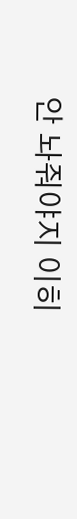안 놔줘야지 이히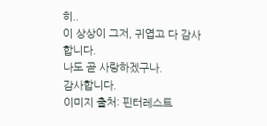히..
이 상상이 그저, 귀엽고 다 감사합니다.
나도 곧 사랑하겠구나.
감사합니다.
이미지 출처: 핀터레스트